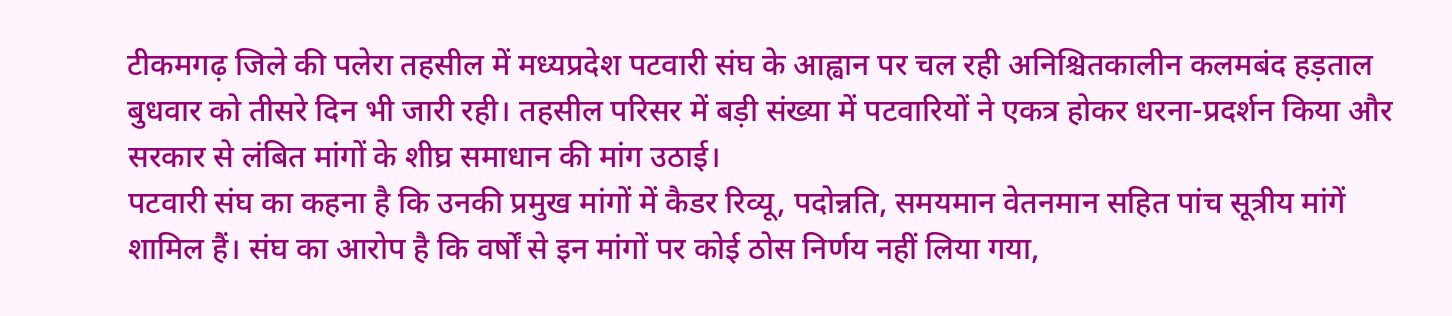टीकमगढ़ जिले की पलेरा तहसील में मध्यप्रदेश पटवारी संघ के आह्वान पर चल रही अनिश्चितकालीन कलमबंद हड़ताल बुधवार को तीसरे दिन भी जारी रही। तहसील परिसर में बड़ी संख्या में पटवारियों ने एकत्र होकर धरना-प्रदर्शन किया और सरकार से लंबित मांगों के शीघ्र समाधान की मांग उठाई।
पटवारी संघ का कहना है कि उनकी प्रमुख मांगों में कैडर रिव्यू, पदोन्नति, समयमान वेतनमान सहित पांच सूत्रीय मांगें शामिल हैं। संघ का आरोप है कि वर्षों से इन मांगों पर कोई ठोस निर्णय नहीं लिया गया,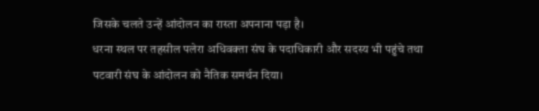जिसके चलते उन्हें आंदोलन का रास्ता अपनाना पड़ा है।
धरना स्थल पर तहसील पलेरा अधिवक्ता संघ के पदाधिकारी और सदस्य भी पहुंचे तथा पटवारी संघ के आंदोलन को नैतिक समर्थन दिया।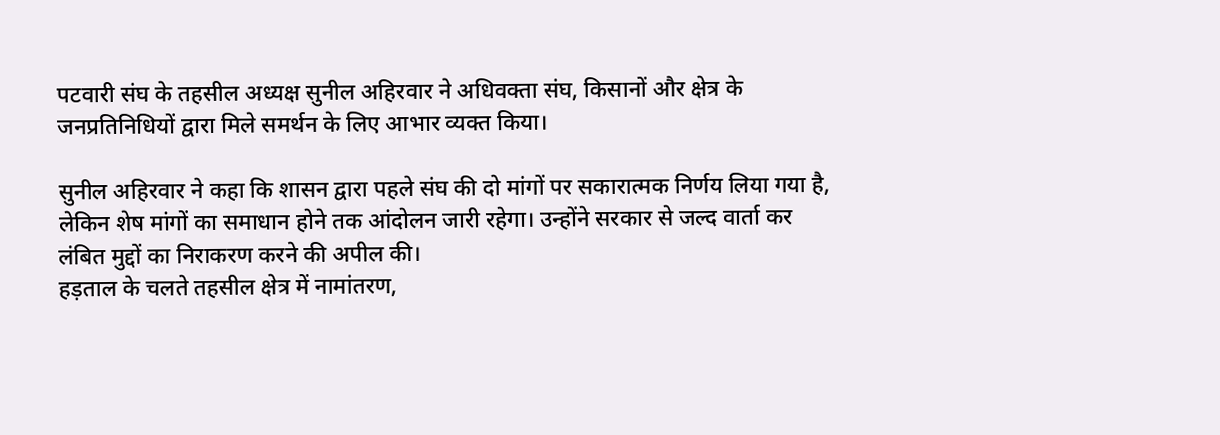पटवारी संघ के तहसील अध्यक्ष सुनील अहिरवार ने अधिवक्ता संघ, किसानों और क्षेत्र के जनप्रतिनिधियों द्वारा मिले समर्थन के लिए आभार व्यक्त किया।

सुनील अहिरवार ने कहा कि शासन द्वारा पहले संघ की दो मांगों पर सकारात्मक निर्णय लिया गया है, लेकिन शेष मांगों का समाधान होने तक आंदोलन जारी रहेगा। उन्होंने सरकार से जल्द वार्ता कर लंबित मुद्दों का निराकरण करने की अपील की।
हड़ताल के चलते तहसील क्षेत्र में नामांतरण,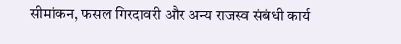सीमांकन, फसल गिरदावरी और अन्य राजस्व संबंधी कार्य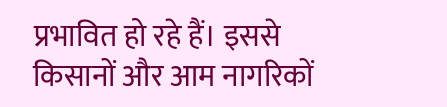प्रभावित हो रहे हैं। इससे किसानों और आम नागरिकों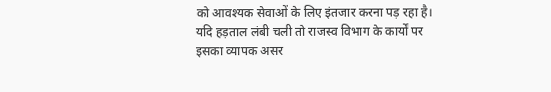को आवश्यक सेवाओं के लिए इंतजार करना पड़ रहा है। यदि हड़ताल लंबी चली तो राजस्व विभाग के कार्यों पर इसका व्यापक असर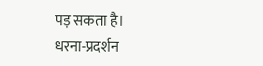पड़ सकता है।
धरना-प्रदर्शन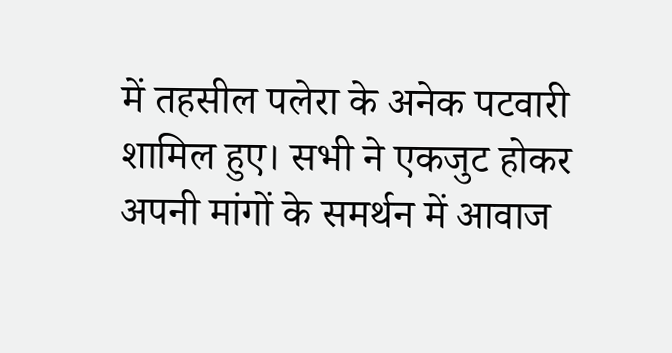में तहसील पलेरा के अनेक पटवारी शामिल हुए। सभी ने एकजुट होकर अपनी मांगों के समर्थन में आवाज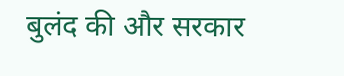बुलंद की और सरकार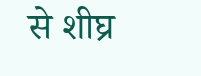से शीघ्र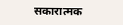सकारात्मक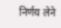निर्णय लेने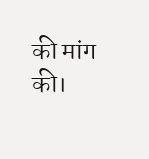की मांग की।